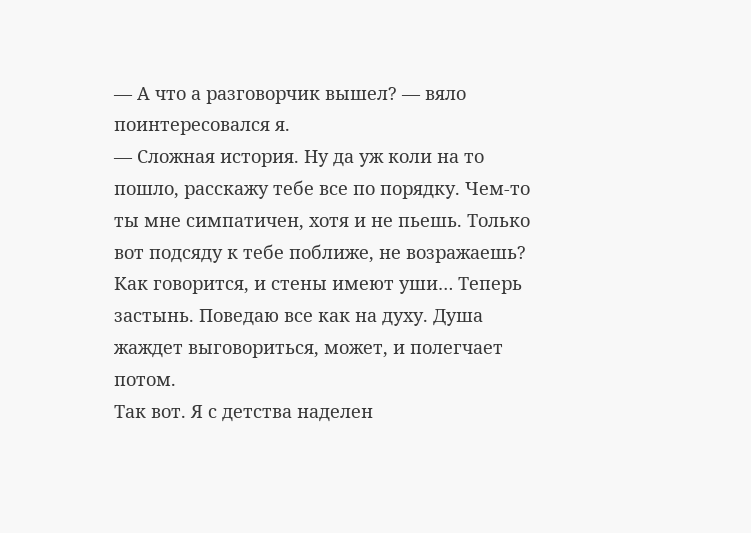— А что а разговорчик вышел? — вяло поинтересовался я.
— Сложная история. Ну да уж коли на то пошло, расскажу тебе все по порядку. Чем-то ты мне симпатичен, хотя и не пьешь. Только вот подсяду к тебе поближе, не возражаешь? Как говорится, и стены имеют уши… Теперь застынь. Поведаю все как на духу. Душа жаждет выговориться, может, и полегчает потом.
Так вот. Я с детства наделен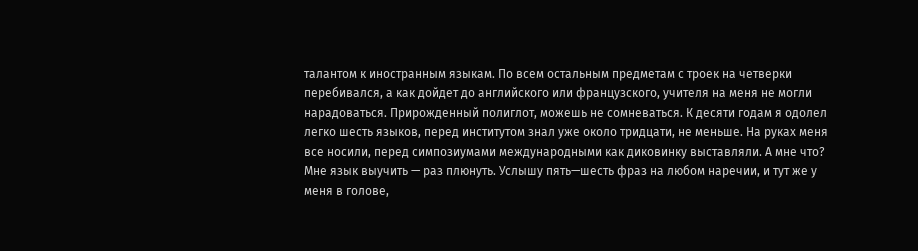талантом к иностранным языкам. По всем остальным предметам с троек на четверки перебивался, а как дойдет до английского или французского, учителя на меня не могли нарадоваться. Прирожденный полиглот, можешь не сомневаться. К десяти годам я одолел легко шесть языков, перед институтом знал уже около тридцати, не меньше. На руках меня все носили, перед симпозиумами международными как диковинку выставляли. А мне что? Мне язык выучить — раз плюнуть. Услышу пять—шесть фраз на любом наречии, и тут же у меня в голове,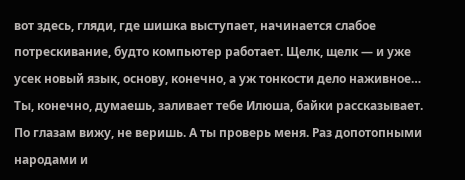вот здесь, гляди, где шишка выступает, начинается слабое потрескивание, будто компьютер работает. Щелк, щелк — и уже усек новый язык, основу, конечно, а уж тонкости дело наживное… Ты, конечно, думаешь, заливает тебе Илюша, байки рассказывает. По глазам вижу, не веришь. А ты проверь меня. Раз допотопными народами и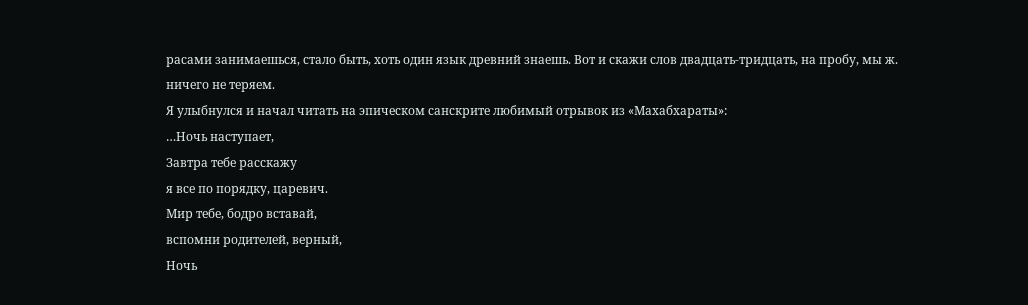расами занимаешься, стало быть, хоть один язык древний знаешь. Вот и скажи слов двадцать-тридцать, на пробу, мы ж. ничего не теряем.
Я улыбнулся и начал читать на эпическом санскрите любимый отрывок из «Махабхараты»:
…Ночь наступает,
Завтра тебе расскажу
я все по порядку, царевич.
Мир тебе, бодро вставай,
вспомни родителей, верный,
Ночь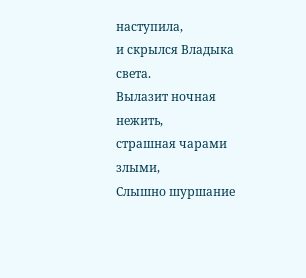наступила,
и скрылся Владыка света.
Вылазит ночная нежить,
страшная чарами злыми,
Слышно шуршание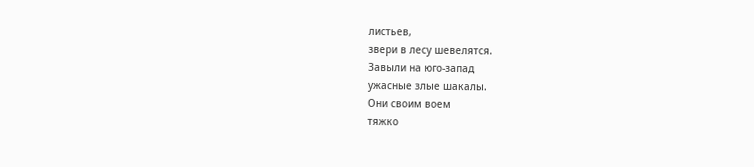листьев,
звери в лесу шевелятся.
Завыли на юго-запад
ужасные злые шакалы.
Они своим воем
тяжко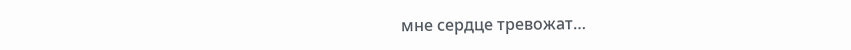мне сердце тревожат…